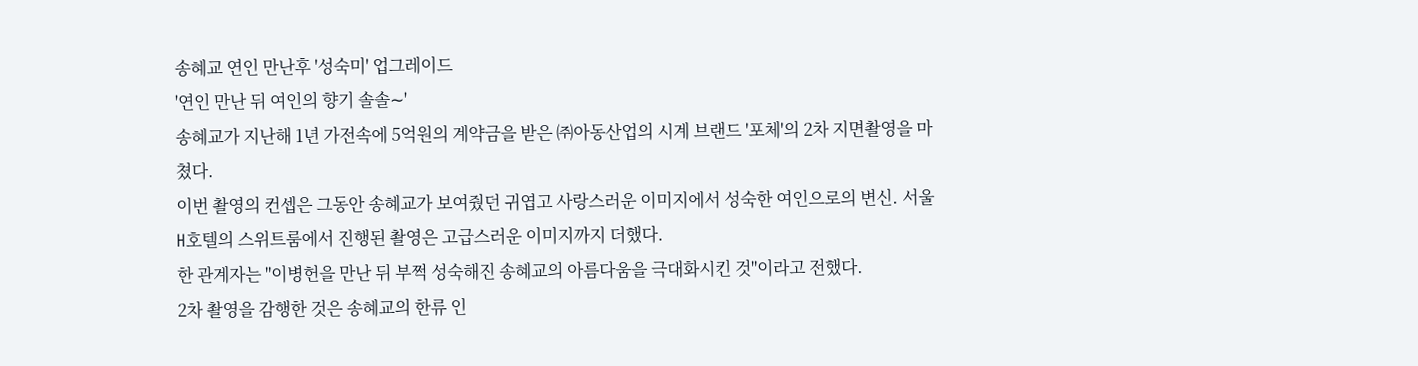송혜교 연인 만난후 '성숙미' 업그레이드
'연인 만난 뒤 여인의 향기 솔솔∼'
송혜교가 지난해 1년 가전속에 5억원의 계약금을 받은 ㈜아동산업의 시계 브랜드 '포체'의 2차 지면촬영을 마쳤다.
이번 촬영의 컨셉은 그동안 송혜교가 보여줬던 귀엽고 사랑스러운 이미지에서 성숙한 여인으로의 변신. 서울 H호텔의 스위트룸에서 진행된 촬영은 고급스러운 이미지까지 더했다.
한 관계자는 "이병헌을 만난 뒤 부쩍 성숙해진 송혜교의 아름다움을 극대화시킨 것"이라고 전했다.
2차 촬영을 감행한 것은 송혜교의 한류 인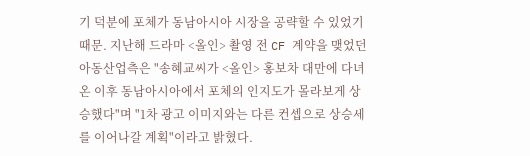기 덕분에 포체가 동남아시아 시장을 공략할 수 있었기 때문. 지난해 드라마 <올인> 촬영 전 CF 계약을 맺었던 아동산업측은 "송혜교씨가 <올인> 홍보차 대만에 다녀온 이후 동남아시아에서 포체의 인지도가 몰라보게 상승했다"며 "1차 광고 이미지와는 다른 컨셉으로 상승세를 이어나갈 계획"이라고 밝혔다.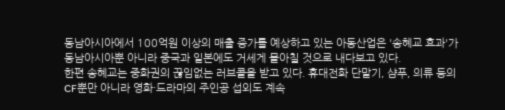동남아시아에서 100억원 이상의 매출 증가를 예상하고 있는 아동산업은 '송혜교 효과'가 동남아시아뿐 아니라 중국과 일본에도 거세게 몰아칠 것으로 내다보고 있다.
한편 송혜교는 중화권의 끊임없는 러브콜을 받고 있다. 휴대전화 단말기, 샴푸, 의류 등의 CF뿐만 아니라 영화·드라마의 주인공 섭외도 계속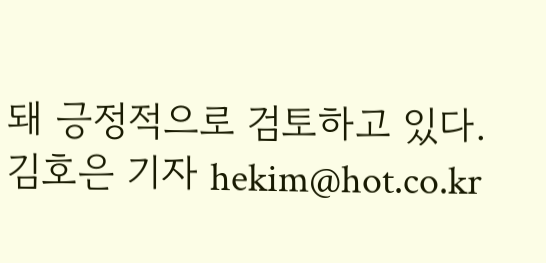돼 긍정적으로 검토하고 있다.
김호은 기자 hekim@hot.co.kr